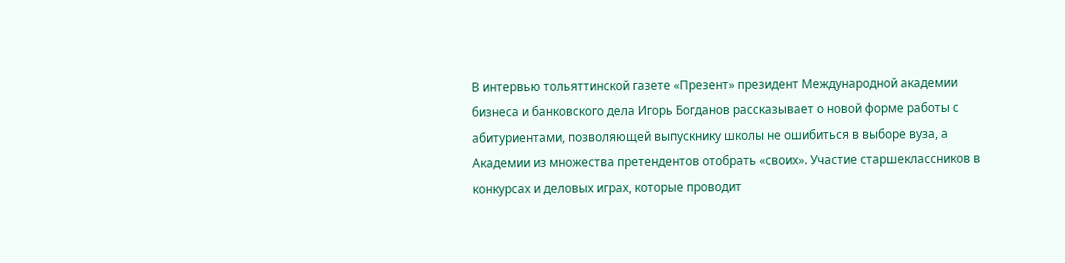В интервью тольяттинской газете «Презент» президент Международной академии бизнеса и банковского дела Игорь Богданов рассказывает о новой форме работы с абитуриентами, позволяющей выпускнику школы не ошибиться в выборе вуза, а Академии из множества претендентов отобрать «своих». Участие старшеклассников в конкурсах и деловых играх, которые проводит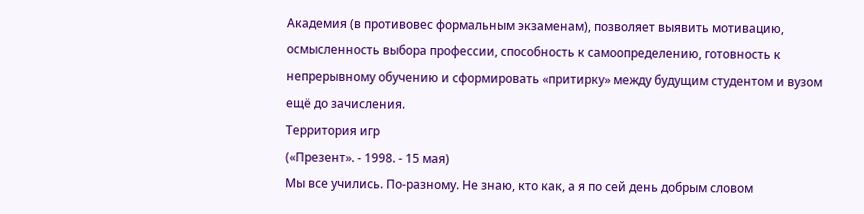Академия (в противовес формальным экзаменам), позволяет выявить мотивацию, осмысленность выбора профессии, способность к самоопределению, готовность к непрерывному обучению и сформировать «притирку» между будущим студентом и вузом ещё до зачисления.
Территория игр
(«Презент». - 1998. - 15 мая)
Мы все учились. По-разному. Не знаю, кто как, а я по сей день добрым словом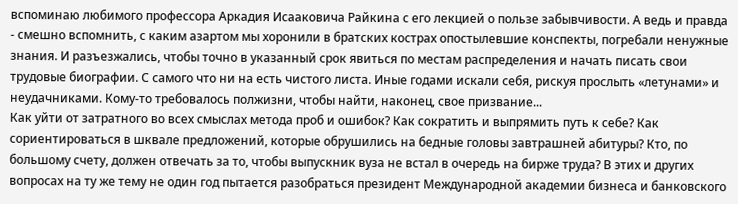вспоминаю любимого профессора Аркадия Исааковича Райкина с его лекцией о пользе забывчивости. А ведь и правда - смешно вспомнить, с каким азартом мы хоронили в братских кострах опостылевшие конспекты, погребали ненужные знания. И разъезжались, чтобы точно в указанный срок явиться по местам распределения и начать писать свои трудовые биографии. С самого что ни на есть чистого листа. Иные годами искали себя, рискуя прослыть «летунами» и неудачниками. Кому-то требовалось полжизни, чтобы найти, наконец, свое призвание...
Как уйти от затратного во всех смыслах метода проб и ошибок? Как сократить и выпрямить путь к себе? Как сориентироваться в шквале предложений, которые обрушились на бедные головы завтрашней абитуры? Кто, по большому счету, должен отвечать за то, чтобы выпускник вуза не встал в очередь на бирже труда? В этих и других вопросах на ту же тему не один год пытается разобраться президент Международной академии бизнеса и банковского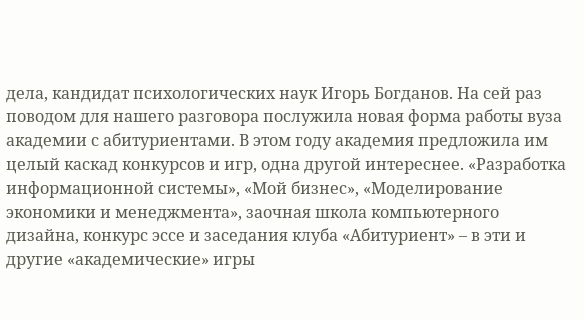дела, кандидат психологических наук Игорь Богданов. На сей раз поводом для нашего разговора послужила новая форма работы вуза академии с абитуриентами. В этом году академия предложила им целый каскад конкурсов и игр, одна другой интереснее. «Разработка информационной системы», «Мой бизнес», «Моделирование экономики и менеджмента», заочная школа компьютерного дизайна, конкурс эссе и заседания клуба «Абитуриент» – в эти и другие «академические» игры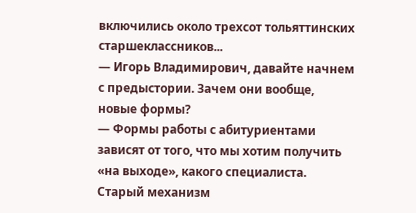включились около трехсот тольяттинских старшеклассников...
— Игорь Владимирович, давайте начнем с предыстории. Зачем они вообще, новые формы?
— Формы работы с абитуриентами зависят от того, что мы хотим получить «на выходе», какого специалиста. Старый механизм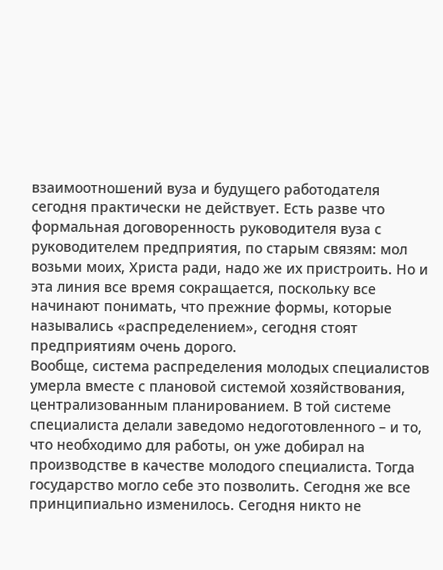взаимоотношений вуза и будущего работодателя сегодня практически не действует. Есть разве что формальная договоренность руководителя вуза с руководителем предприятия, по старым связям: мол возьми моих, Христа ради, надо же их пристроить. Но и эта линия все время сокращается, поскольку все начинают понимать, что прежние формы, которые назывались «распределением», сегодня стоят предприятиям очень дорого.
Вообще, система распределения молодых специалистов умерла вместе с плановой системой хозяйствования, централизованным планированием. В той системе специалиста делали заведомо недоготовленного – и то, что необходимо для работы, он уже добирал на производстве в качестве молодого специалиста. Тогда государство могло себе это позволить. Сегодня же все принципиально изменилось. Сегодня никто не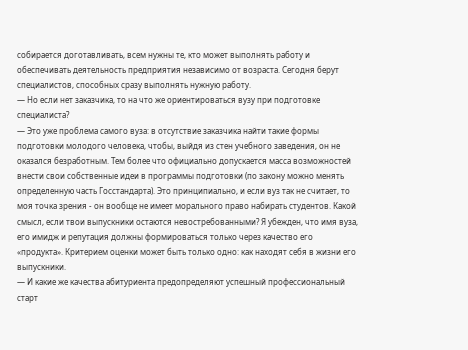собирается доготавливать, всем нужны те, кто может выполнять работу и обеспечивать деятельность предприятия независимо от возраста. Сегодня берут специалистов, способных сразу выполнять нужную работу.
— Но если нет заказчика, то на что же ориентироваться вузу при подготовке специалиста?
— Это уже проблема самого вуза: в отсутствие заказчика найти такие формы подготовки молодого человека, чтобы, выйдя из стен учебного заведения, он не оказался безработным. Тем более что официально допускается масса возможностей внести свои собственные идеи в программы подготовки (по закону можно менять определенную часть Госстандарта). Это принципиально, и если вуз так не считает, то моя точка зрения - он вообще не имеет морального право набирать студентов. Какой смысл, если твои выпускники остаются невостребованными? Я убежден, что имя вуза, его имидж и репутация должны формироваться только через качество его «продукта». Критерием оценки может быть только одно: как находят себя в жизни его выпускники.
— И какие же качества абитуриента предопределяют успешный профессиональный старт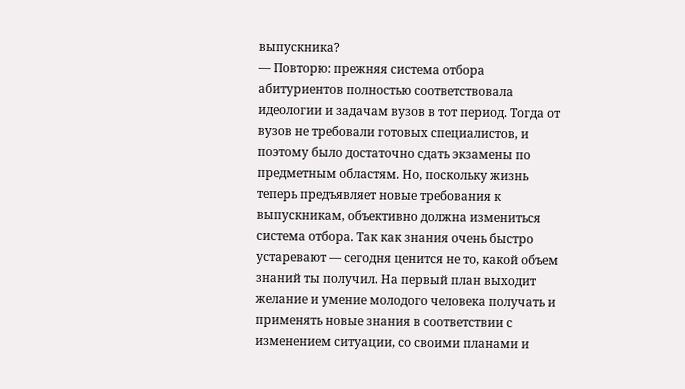выпускника?
— Повторю: прежняя система отбора абитуриентов полностью соответствовала идеологии и задачам вузов в тот период. Тогда от вузов не требовали готовых специалистов, и поэтому было достаточно сдать экзамены по предметным областям. Но, поскольку жизнь теперь предъявляет новые требования к выпускникам, объективно должна измениться система отбора. Так как знания очень быстро устаревают — сегодня ценится не то, какой объем знаний ты получил. На первый план выходит желание и умение молодого человека получать и применять новые знания в соответствии с изменением ситуации, со своими планами и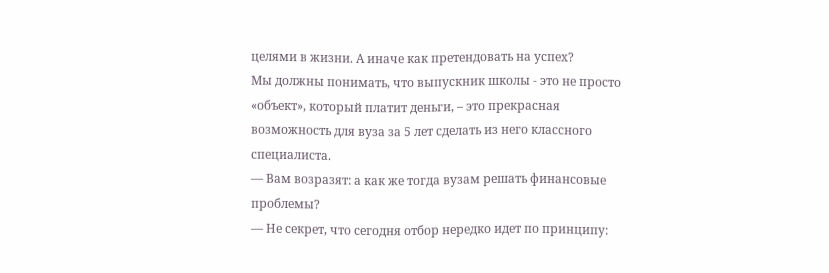целями в жизни. А иначе как претендовать на успех?
Мы должны понимать, что выпускник школы - это не просто «объект», который платит деньги, – это прекрасная возможность для вуза за 5 лет сделать из него классного специалиста.
— Вам возразят: а как же тогда вузам решать финансовые проблемы?
— Не секрет, что сегодня отбор нередко идет по принципу: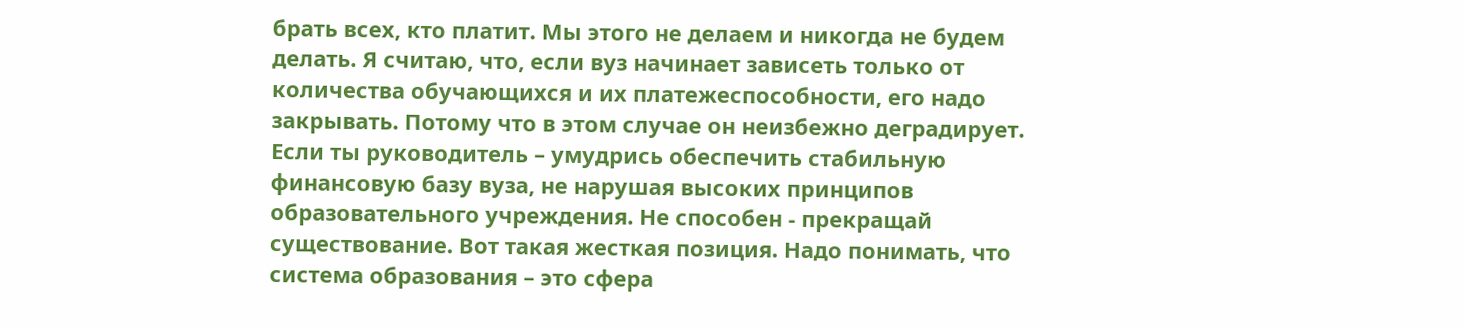брать всех, кто платит. Мы этого не делаем и никогда не будем делать. Я считаю, что, если вуз начинает зависеть только от количества обучающихся и их платежеспособности, его надо закрывать. Потому что в этом случае он неизбежно деградирует. Если ты руководитель – умудрись обеспечить стабильную финансовую базу вуза, не нарушая высоких принципов образовательного учреждения. Не способен - прекращай существование. Вот такая жесткая позиция. Надо понимать, что система образования – это сфера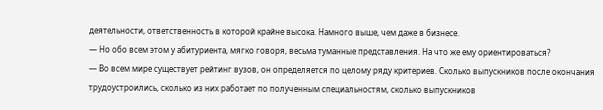деятельности, ответственность в которой крайне высока. Намного выше, чем даже в бизнесе.
— Но обо всем этом у абитуриента, мягко говоря, весьма туманные представления. На что же ему ориентироваться?
— Во всем мире существует рейтинг вузов, он определяется по целому ряду критериев. Сколько выпускников после окончания трудоустроились, сколько из них работает по полученным специальностям, сколько выпускников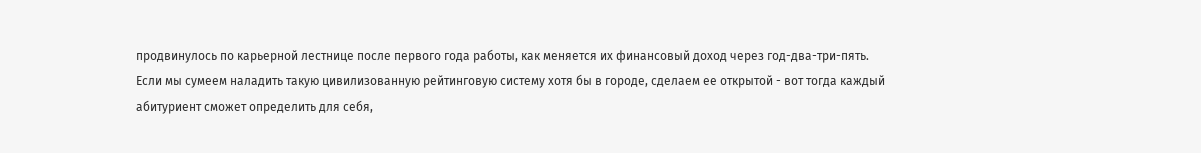продвинулось по карьерной лестнице после первого года работы, как меняется их финансовый доход через год-два-три-пять. Если мы сумеем наладить такую цивилизованную рейтинговую систему хотя бы в городе, сделаем ее открытой - вот тогда каждый абитуриент сможет определить для себя,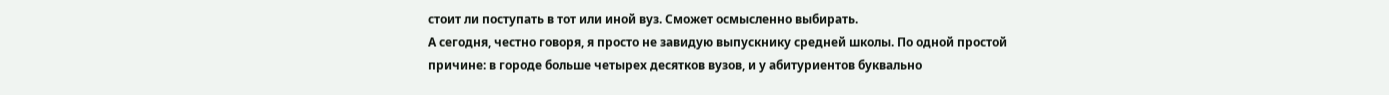стоит ли поступать в тот или иной вуз. Сможет осмысленно выбирать.
А сегодня, честно говоря, я просто не завидую выпускнику средней школы. По одной простой причине: в городе больше четырех десятков вузов, и у абитуриентов буквально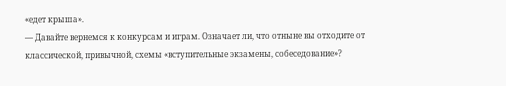«едет крыша».
— Давайте вернемся к конкурсам и играм. Означает ли, что отныне вы отходите от классической, привычной, схемы «вступительные экзамены, собеседование»?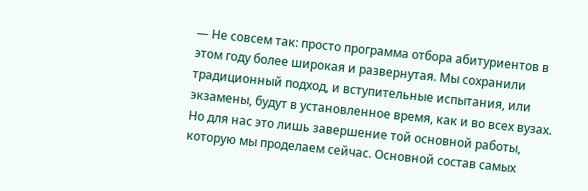— Не совсем так: просто программа отбора абитуриентов в этом году более широкая и развернутая. Мы сохранили традиционный подход, и вступительные испытания, или экзамены, будут в установленное время, как и во всех вузах. Но для нас это лишь завершение той основной работы, которую мы проделаем сейчас. Основной состав самых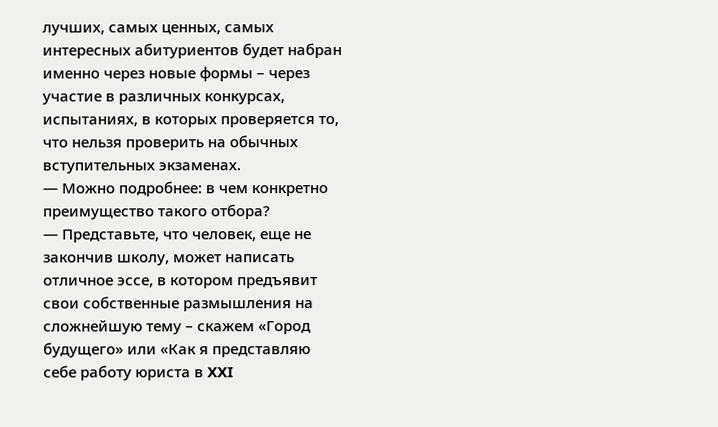лучших, самых ценных, самых интересных абитуриентов будет набран именно через новые формы – через участие в различных конкурсах, испытаниях, в которых проверяется то, что нельзя проверить на обычных вступительных экзаменах.
— Можно подробнее: в чем конкретно преимущество такого отбора?
— Представьте, что человек, еще не закончив школу, может написать отличное эссе, в котором предъявит свои собственные размышления на сложнейшую тему – скажем «Город будущего» или «Как я представляю себе работу юриста в XXI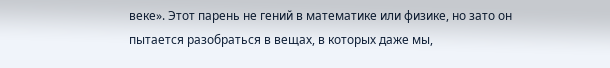веке». Этот парень не гений в математике или физике, но зато он пытается разобраться в вещах, в которых даже мы,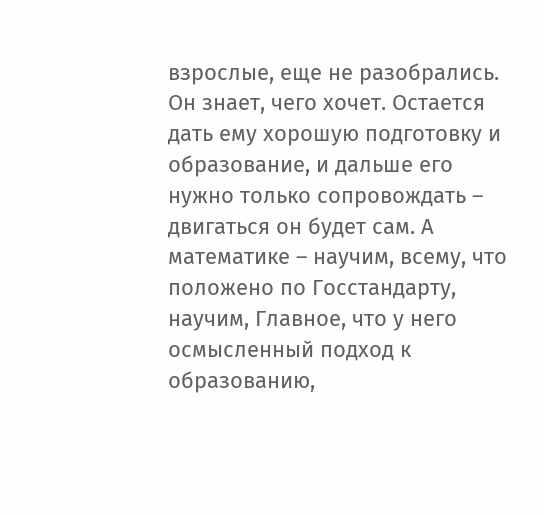взрослые, еще не разобрались. Он знает, чего хочет. Остается дать ему хорошую подготовку и образование, и дальше его нужно только сопровождать – двигаться он будет сам. А математике – научим, всему, что положено по Госстандарту, научим, Главное, что у него осмысленный подход к образованию,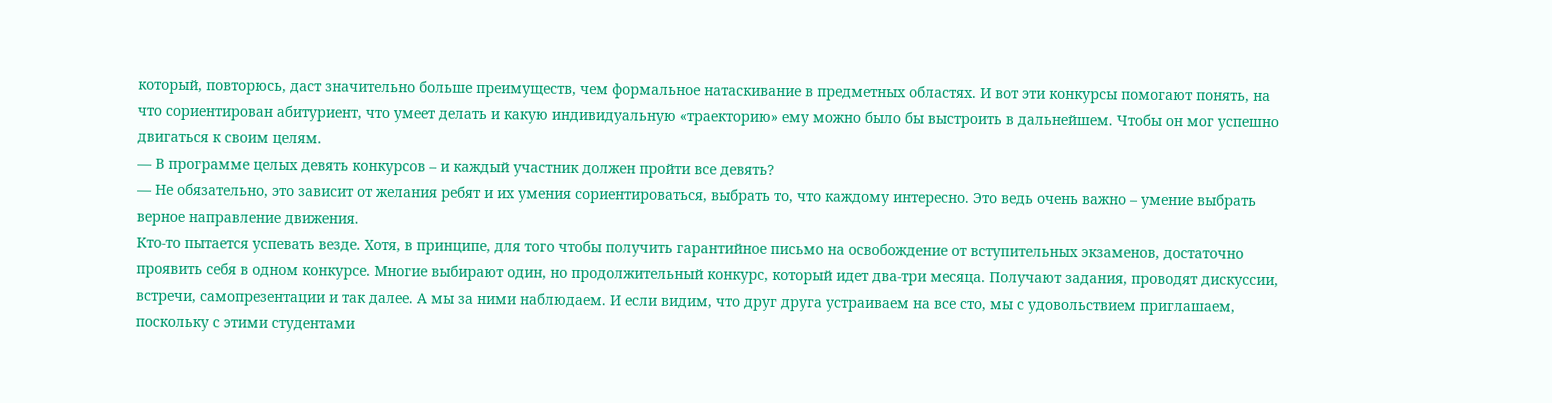который, повторюсь, даст значительно больше преимуществ, чем формальное натаскивание в предметных областях. И вот эти конкурсы помогают понять, на что сориентирован абитуриент, что умеет делать и какую индивидуальную «траекторию» ему можно было бы выстроить в дальнейшем. Чтобы он мог успешно двигаться к своим целям.
— В программе целых девять конкурсов – и каждый участник должен пройти все девять?
— Не обязательно, это зависит от желания ребят и их умения сориентироваться, выбрать то, что каждому интересно. Это ведь очень важно – умение выбрать верное направление движения.
Кто-то пытается успевать везде. Хотя, в принципе, для того чтобы получить гарантийное письмо на освобождение от вступительных экзаменов, достаточно проявить себя в одном конкурсе. Многие выбирают один, но продолжительный конкурс, который идет два-три месяца. Получают задания, проводят дискуссии, встречи, самопрезентации и так далее. А мы за ними наблюдаем. И если видим, что друг друга устраиваем на все сто, мы с удовольствием приглашаем, поскольку с этими студентами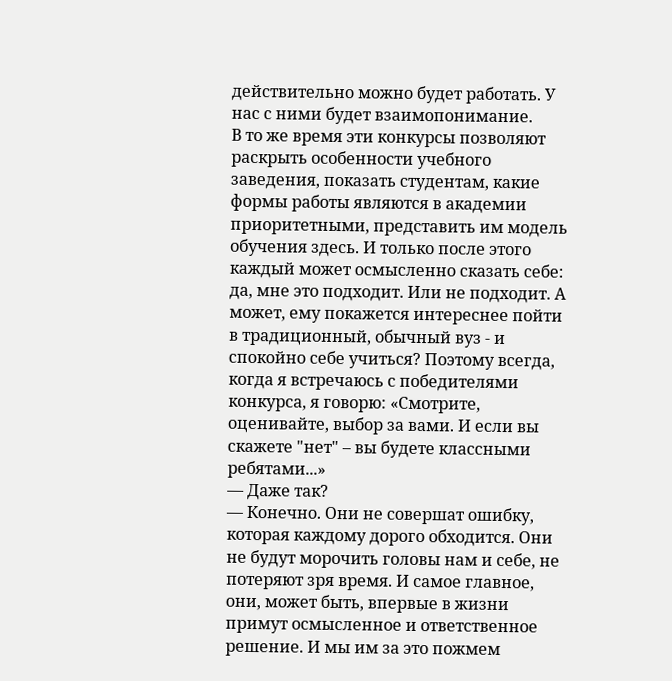действительно можно будет работать. У нас с ними будет взаимопонимание.
В то же время эти конкурсы позволяют раскрыть особенности учебного заведения, показать студентам, какие формы работы являются в академии приоритетными, представить им модель обучения здесь. И только после этого каждый может осмысленно сказать себе: да, мне это подходит. Или не подходит. А может, ему покажется интереснее пойти в традиционный, обычный вуз - и спокойно себе учиться? Поэтому всегда, когда я встречаюсь с победителями конкурса, я говорю: «Смотрите, оценивайте, выбор за вами. И если вы скажете "нет" – вы будете классными ребятами...»
— Даже так?
— Конечно. Они не совершат ошибку, которая каждому дорого обходится. Они не будут морочить головы нам и себе, не потеряют зря время. И самое главное, они, может быть, впервые в жизни примут осмысленное и ответственное решение. И мы им за это пожмем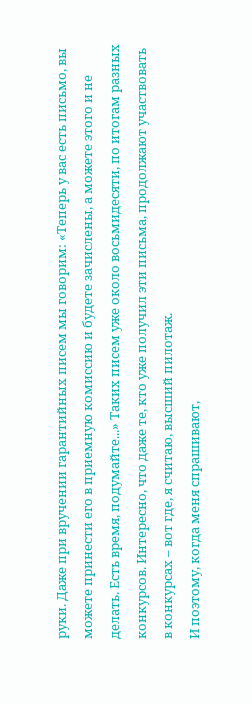руки. Даже при вручении гарантийных писем мы говорим: «Теперь у вас есть письмо, вы можете принести его в приемную комиссию и будете зачислены, а можете этого и не делать. Есть время, подумайте...» Таких писем уже около восьмидесяти, по итогам разных конкурсов. Интересно, что даже те, кто уже получил эти письма, продолжают участвовать в конкурсах – вот где, я считаю, высший пилотаж.
И поэтому, когда меня спрашивают,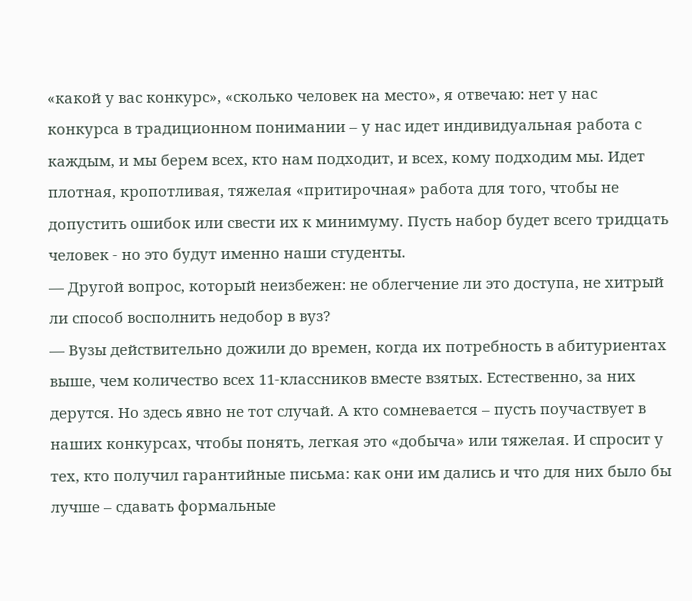«какой у вас конкурс», «сколько человек на место», я отвечаю: нет у нас конкурса в традиционном понимании – у нас идет индивидуальная работа с каждым, и мы берем всех, кто нам подходит, и всех, кому подходим мы. Идет плотная, кропотливая, тяжелая «притирочная» работа для того, чтобы не допустить ошибок или свести их к минимуму. Пусть набор будет всего тридцать человек - но это будут именно наши студенты.
— Другой вопрос, который неизбежен: не облегчение ли это доступа, не хитрый ли способ восполнить недобор в вуз?
— Вузы действительно дожили до времен, когда их потребность в абитуриентах выше, чем количество всех 11-классников вместе взятых. Естественно, за них дерутся. Но здесь явно не тот случай. А кто сомневается – пусть поучаствует в наших конкурсах, чтобы понять, легкая это «добыча» или тяжелая. И спросит у тех, кто получил гарантийные письма: как они им дались и что для них было бы лучше – сдавать формальные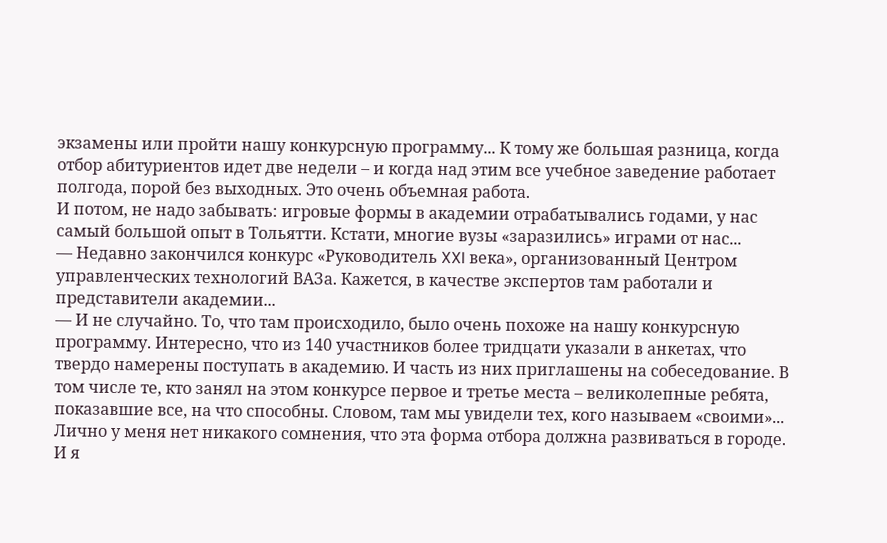экзамены или пройти нашу конкурсную программу... К тому же большая разница, когда отбор абитуриентов идет две недели – и когда над этим все учебное заведение работает полгода, порой без выходных. Это очень объемная работа.
И потом, не надо забывать: игровые формы в академии отрабатывались годами, у нас самый большой опыт в Тольятти. Кстати, многие вузы «заразились» играми от нас...
— Недавно закончился конкурс «Руководитель XXI века», организованный Центром управленческих технологий ВАЗа. Кажется, в качестве экспертов там работали и представители академии...
— И не случайно. То, что там происходило, было очень похоже на нашу конкурсную программу. Интересно, что из 140 участников более тридцати указали в анкетах, что твердо намерены поступать в академию. И часть из них приглашены на собеседование. В том числе те, кто занял на этом конкурсе первое и третье места – великолепные ребята, показавшие все, на что способны. Словом, там мы увидели тех, кого называем «своими»...
Лично у меня нет никакого сомнения, что эта форма отбора должна развиваться в городе. И я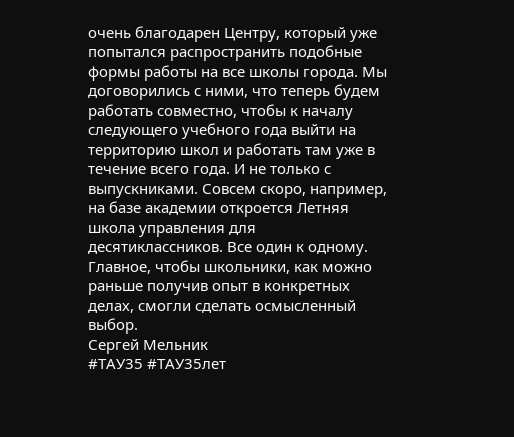очень благодарен Центру, который уже попытался распространить подобные формы работы на все школы города. Мы договорились с ними, что теперь будем работать совместно, чтобы к началу следующего учебного года выйти на территорию школ и работать там уже в течение всего года. И не только с выпускниками. Совсем скоро, например, на базе академии откроется Летняя школа управления для десятиклассников. Все один к одному. Главное, чтобы школьники, как можно раньше получив опыт в конкретных делах, смогли сделать осмысленный выбор.
Сергей Мельник
#ТАУ35 #ТАУ35лет